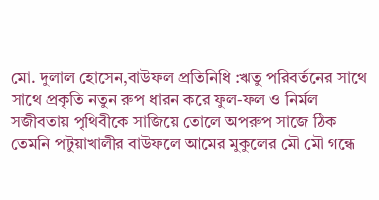মো. দুলাল হোসেন,বাউফল প্রতিনিধি :ঋতু পরিবর্তনের সাথে সাথে প্রকৃতি নতুন রুপ ধারন করে ফুল-ফল ও নির্মল সজীবতায় পৃথিবীকে সাজিয়ে তোলে অপরুপ সাজে ঠিক তেমনি পটুয়াখালীর বাউফলে আমের মুকুলের মৌ মৌ গন্ধে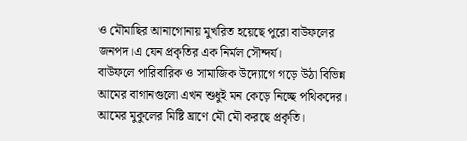ও মৌমাছির আনাগোনায় মুখরিত হয়েছে পুরো বাউফলের জনপদ।এ যেন প্রকৃতির এক নির্মল সৌন্দর্য।
বাউফলে পারিবারিক ও সামাজিক উদ্যোগে গড়ে উঠা বিভিন্ন আমের বাগানগুলো এখন শুধুই মন কেড়ে নিচ্ছে পথিকদের। আমের মুকুলের মিষ্টি ঘ্রাণে মৌ মৌ করছে প্রকৃতি।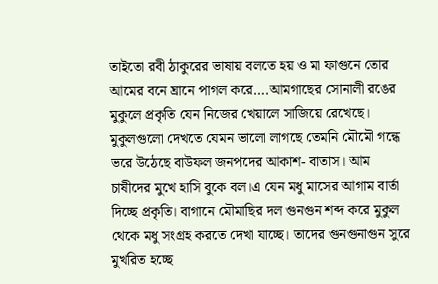তাইতো রবী ঠাকুরের ভাষায় বলতে হয় ও মা ফাগুনে তোর আমের বনে ঘ্রানে পাগল করে….আমগাছের সোনালী রঙের মুকুলে প্রকৃতি যেন নিজের খেয়ালে সাজিয়ে রেখেছে। মুকুলগুলো দেখতে যেমন ভালো লাগছে তেমনি মৌমৌ গন্ধে ভরে উঠেছে বাউফল জনপদের আকাশ- বাতাস। আম চাষীদের মুখে হাসি বুকে বল।এ যেন মধু মাসের আগাম বার্তা দিচ্ছে প্রকৃতি। বাগানে মৌমাছির দল গুনগুন শব্দ করে মুকুল থেকে মধু সংগ্রহ করতে দেখা যাচ্ছে। তাদের গুনগুনাগুন সুরে মুখরিত হচ্ছে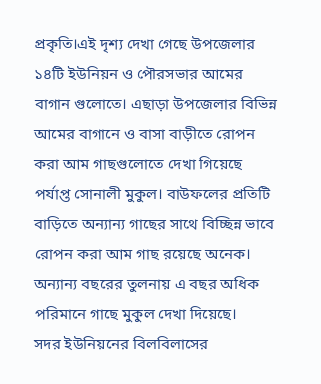প্রকৃতি।এই দৃশ্য দেখা গেছে উপজেলার ১৪টি ইউনিয়ন ও পৌরসভার আমের বাগান গুলোতে। এছাড়া উপজেলার বিভিন্ন আমের বাগানে ও বাসা বাড়ীতে রোপন করা আম গাছগুলোতে দেখা গিয়েছে পর্যাপ্ত সোনালী মুকুল। বাউফলের প্রতিটি বাড়িতে অন্যান্য গাছের সাথে বিচ্ছিন্ন ভাবে রোপন করা আম গাছ রয়েছে অনেক। অন্যান্য বছরের তুলনায় এ বছর অধিক পরিমানে গাছে মুকুল দেখা দিয়েছে।
সদর ইউনিয়নের বিলবিলাসের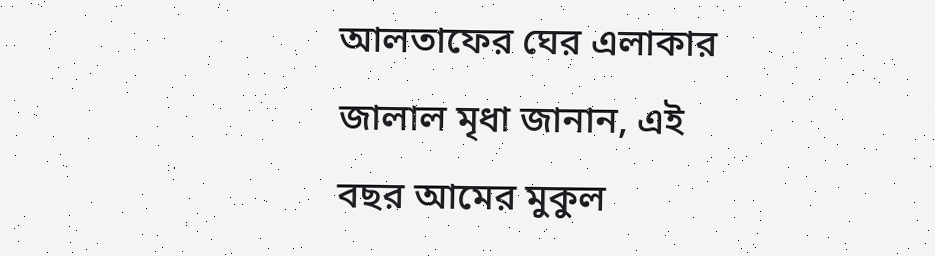আলতাফের ঘের এলাকার জালাল মৃধা জানান, এই বছর আমের মুকুল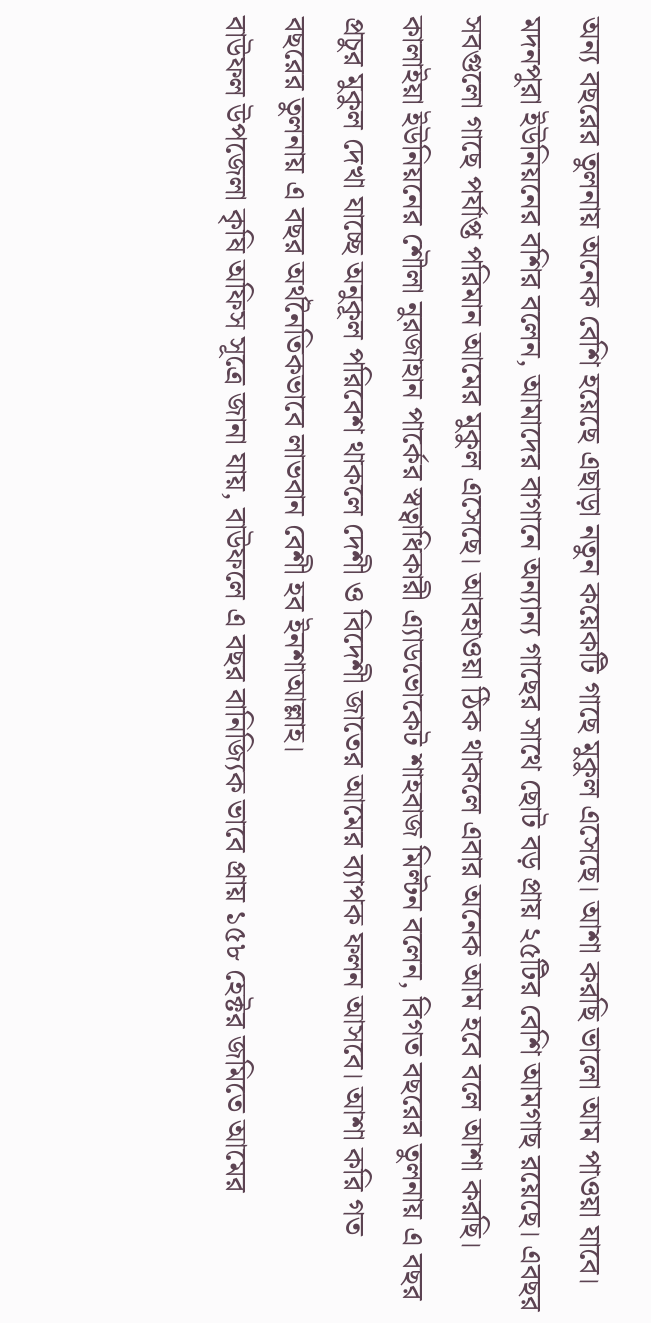অন্য বছরের তুলনায় অনেক বেশি হয়েছে এছাড়া নতুন কয়েকটি গাছে মুকুল এসেছে। আশা করছি ভালো আম পাওয়া যাবে। মদনপুরা ইউনিয়নের বশির বলেন, আমাদের বাগানে অন্যান্য গাছের সাথে ছোট বড় প্রায় ২৫টির বেশি আমগাছ রয়েছে। এবছর সবগুলো গাছে পর্যাপ্ত পরিমান আমের মুকুল এসেছে। আবহাওয়া ঠিক থাকলে এবার অনেক আম হবে বলে আশা করছি।
কালাইয়া ইউনিয়নের শৌলা নুরজাহান পার্কের স্বত্বাধিকারী এ্যাডভোকেট শাহবাজ মিল্টন বলেন, বিগত বছরের তুলনায় এ বছর প্রচুর মুকুল দেখা যাচ্ছে অনুকূল পরিবেশ থাকলে দেশী ও বিদেশী জাতের আমের ব্যাপক ফলন আসবে। আশা করি গত বছরের তুলনায় এ বছর অর্থনৈতিকভাবে লাভবান বেশী হব ইনশাআল্লাহ।
বাউফল উপজেলা কৃষি অফিস সূত্রে জানা যায়, বাউফলে এ বছর বানিজ্যিক ভাবে প্রায় ১৫৮ হেক্টর জমিতে আমের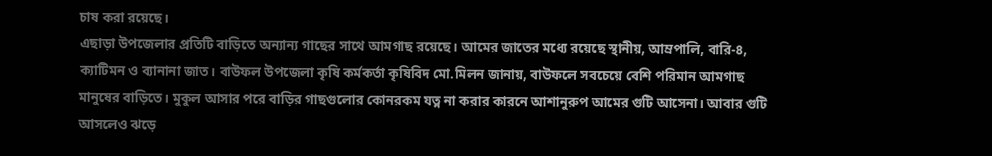চাষ করা রয়েছে।
এছাড়া উপজেলার প্রতিটি বাড়িতে অন্যান্য গাছের সাথে আমগাছ রয়েছে। আমের জাতের মধ্যে রয়েছে স্থানীয়, আম্রপালি, বারি-৪, ক্যাটিমন ও ব্যানানা জাত। বাউফল উপজেলা কৃষি কর্মকর্তা কৃষিবিদ মো.মিলন জানায়, বাউফলে সবচেয়ে বেশি পরিমান আমগাছ মানুষের বাড়িতে। মুকুল আসার পরে বাড়ির গাছগুলোর কোনরকম যত্ন না করার কারনে আশানুরুপ আমের গুটি আসেনা। আবার গুটি আসলেও ঝড়ে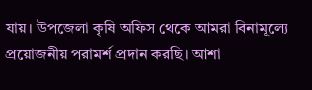যায়। উপজেলা কৃষি অফিস থেকে আমরা বিনামূল্যে প্রয়োজনীয় পরামর্শ প্রদান করছি। আশা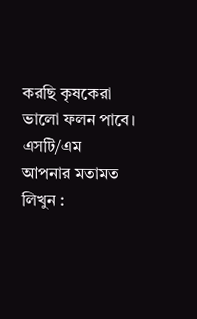করছি কৃষকেরা ভালো ফলন পাবে।
এসটি/এম
আপনার মতামত লিখুন :